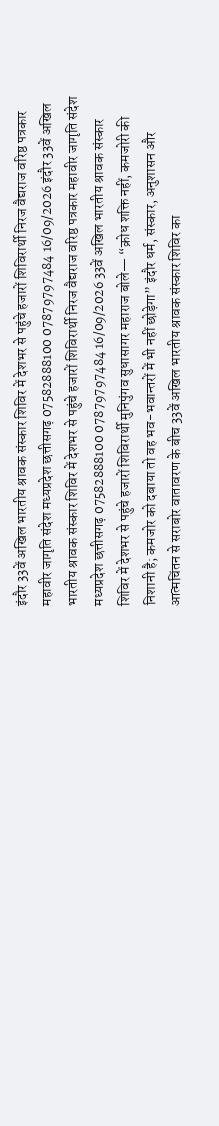इंदौर 33वें अखिल भारतीय श्रावक संस्कार शिविर में देशभर से पहुंचे हजारों शिविरार्थी निरज वैद्यराज वरिष्ठ पत्रकार महावीर जागृति संदेश मध्यप्रदेश छत्तीसगढ़ 07582888100 07879797484 16/09/2026 इंदौर 33वें अखिल भारतीय श्रावक संस्कार शिविर में देशभर से पहुंचे हजारों शिविरार्थी निरज वैद्यराज वरिष्ठ पत्रकार महावीर जागृति संदेश मध्यप्रदेश छत्तीसगढ़ 07582888100 07879797484 16/09/2026 33वें अखिल भारतीय श्रावक संस्कार शिविर में देशभर से पहुंचे हजारों शिविरार्थी मुनिपुंगव सुधासागर महाराज बोले— “क्रोध शक्ति नहीं, कमजोरी की निशानी है; कमजोर को दबाया तो वह भव-भवान्तरों में भी नहीं छोड़ेगा” इंदौर धर्म, संस्कार, अनुशासन और आत्मचिंतन से सराबोर वातावरण के बीच 33वें अखिल भारतीय श्रावक संस्कार शिविर का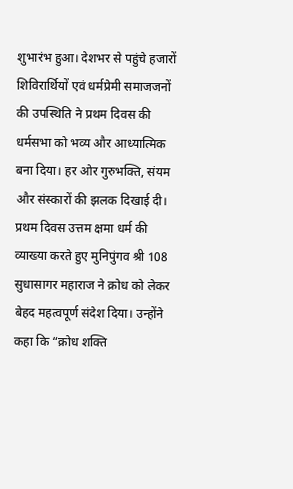शुभारंभ हुआ। देशभर से पहुंचे हजारों शिविरार्थियों एवं धर्मप्रेमी समाजजनों की उपस्थिति ने प्रथम दिवस की धर्मसभा को भव्य और आध्यात्मिक बना दिया। हर ओर गुरुभक्ति, संयम और संस्कारों की झलक दिखाई दी। प्रथम दिवस उत्तम क्षमा धर्म की व्याख्या करते हुए मुनिपुंगव श्री 108 सुधासागर महाराज ने क्रोध को लेकर बेहद महत्वपूर्ण संदेश दिया। उन्होंने कहा कि “क्रोध शक्ति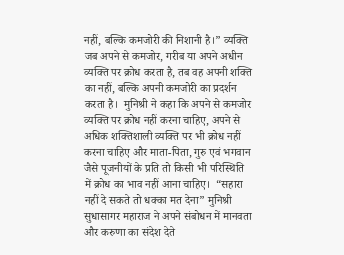नहीं, बल्कि कमजोरी की निशानी है।” व्यक्ति जब अपने से कमजोर, गरीब या अपने अधीन व्यक्ति पर क्रोध करता है, तब वह अपनी शक्ति का नहीं, बल्कि अपनी कमजोरी का प्रदर्शन करता है।  मुनिश्री ने कहा कि अपने से कमजोर व्यक्ति पर क्रोध नहीं करना चाहिए, अपने से अधिक शक्तिशाली व्यक्ति पर भी क्रोध नहीं करना चाहिए और माता-पिता, गुरु एवं भगवान जैसे पूजनीयों के प्रति तो किसी भी परिस्थिति में क्रोध का भाव नहीं आना चाहिए।  “सहारा नहीं दे सकते तो धक्का मत देना” मुनिश्री सुधासागर महाराज ने अपने संबोधन में मानवता और करुणा का संदेश देते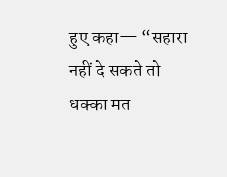हुए कहा— “सहारा नहीं दे सकते तो धक्का मत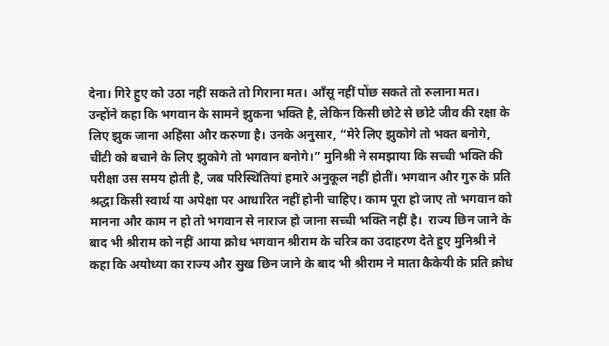देना। गिरे हुए को उठा नहीं सकते तो गिराना मत। आँसू नहीं पोंछ सकते तो रुलाना मत।  उन्होंने कहा कि भगवान के सामने झुकना भक्ति है, लेकिन किसी छोटे से छोटे जीव की रक्षा के लिए झुक जाना अहिंसा और करुणा है। उनके अनुसार, “मेरे लिए झुकोगे तो भक्त बनोगे, चींटी को बचाने के लिए झुकोगे तो भगवान बनोगे।” मुनिश्री ने समझाया कि सच्ची भक्ति की परीक्षा उस समय होती है, जब परिस्थितियां हमारे अनुकूल नहीं होतीं। भगवान और गुरु के प्रति श्रद्धा किसी स्वार्थ या अपेक्षा पर आधारित नहीं होनी चाहिए। काम पूरा हो जाए तो भगवान को मानना और काम न हो तो भगवान से नाराज हो जाना सच्ची भक्ति नहीं है।  राज्य छिन जाने के बाद भी श्रीराम को नहीं आया क्रोध भगवान श्रीराम के चरित्र का उदाहरण देते हुए मुनिश्री ने कहा कि अयोध्या का राज्य और सुख छिन जाने के बाद भी श्रीराम ने माता कैकेयी के प्रति क्रोध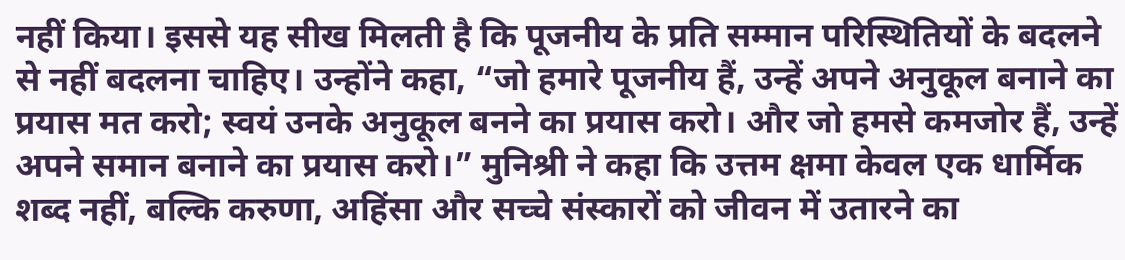नहीं किया। इससे यह सीख मिलती है कि पूजनीय के प्रति सम्मान परिस्थितियों के बदलने से नहीं बदलना चाहिए। उन्होंने कहा, “जो हमारे पूजनीय हैं, उन्हें अपने अनुकूल बनाने का प्रयास मत करो; स्वयं उनके अनुकूल बनने का प्रयास करो। और जो हमसे कमजोर हैं, उन्हें अपने समान बनाने का प्रयास करो।” मुनिश्री ने कहा कि उत्तम क्षमा केवल एक धार्मिक शब्द नहीं, बल्कि करुणा, अहिंसा और सच्चे संस्कारों को जीवन में उतारने का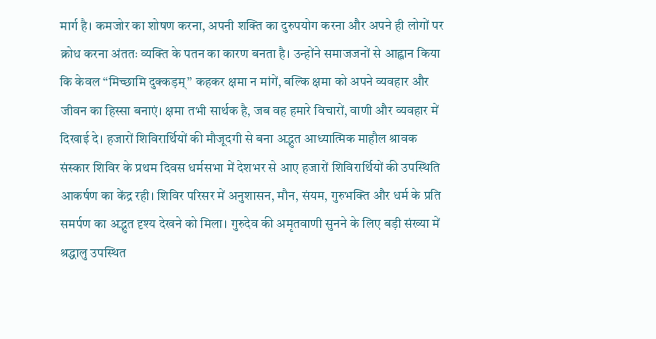मार्ग है। कमजोर का शोषण करना, अपनी शक्ति का दुरुपयोग करना और अपने ही लोगों पर क्रोध करना अंततः व्यक्ति के पतन का कारण बनता है। उन्होंने समाजजनों से आह्वान किया कि केवल “मिच्छामि दुक्कड़म्” कहकर क्षमा न मांगें, बल्कि क्षमा को अपने व्यवहार और जीवन का हिस्सा बनाएं। क्षमा तभी सार्थक है, जब वह हमारे विचारों, वाणी और व्यवहार में दिखाई दे। हजारों शिविरार्थियों की मौजूदगी से बना अद्भुत आध्यात्मिक माहौल श्रावक संस्कार शिविर के प्रथम दिवस धर्मसभा में देशभर से आए हजारों शिविरार्थियों की उपस्थिति आकर्षण का केंद्र रही। शिविर परिसर में अनुशासन, मौन, संयम, गुरुभक्ति और धर्म के प्रति समर्पण का अद्भुत दृश्य देखने को मिला। गुरुदेव की अमृतवाणी सुनने के लिए बड़ी संख्या में श्रद्धालु उपस्थित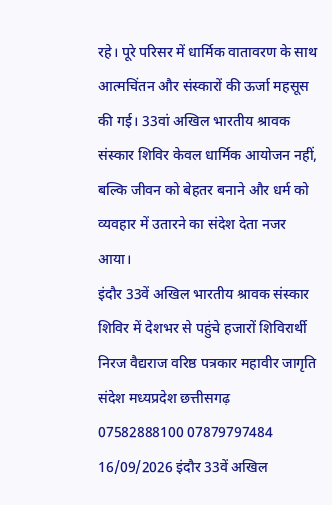रहे। पूरे परिसर में धार्मिक वातावरण के साथ आत्मचिंतन और संस्कारों की ऊर्जा महसूस की गई। 33वां अखिल भारतीय श्रावक संस्कार शिविर केवल धार्मिक आयोजन नहीं, बल्कि जीवन को बेहतर बनाने और धर्म को व्यवहार में उतारने का संदेश देता नजर आया।
इंदौर 33वें अखिल भारतीय श्रावक संस्कार शिविर में देशभर से पहुंचे हजारों शिविरार्थी निरज वैद्यराज वरिष्ठ पत्रकार महावीर जागृति संदेश मध्यप्रदेश छत्तीसगढ़ 07582888100 07879797484 16/09/2026 इंदौर 33वें अखिल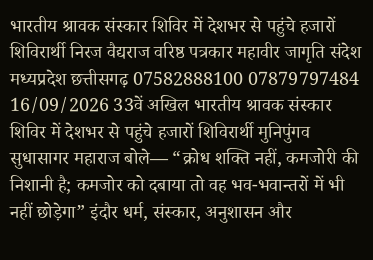भारतीय श्रावक संस्कार शिविर में देशभर से पहुंचे हजारों शिविरार्थी निरज वैद्यराज वरिष्ठ पत्रकार महावीर जागृति संदेश मध्यप्रदेश छत्तीसगढ़ 07582888100 07879797484 16/09/2026 33वें अखिल भारतीय श्रावक संस्कार शिविर में देशभर से पहुंचे हजारों शिविरार्थी मुनिपुंगव सुधासागर महाराज बोले— “क्रोध शक्ति नहीं, कमजोरी की निशानी है; कमजोर को दबाया तो वह भव-भवान्तरों में भी नहीं छोड़ेगा” इंदौर धर्म, संस्कार, अनुशासन और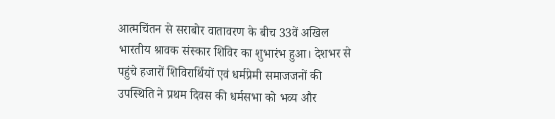आत्मचिंतन से सराबोर वातावरण के बीच 33वें अखिल भारतीय श्रावक संस्कार शिविर का शुभारंभ हुआ। देशभर से पहुंचे हजारों शिविरार्थियों एवं धर्मप्रेमी समाजजनों की उपस्थिति ने प्रथम दिवस की धर्मसभा को भव्य और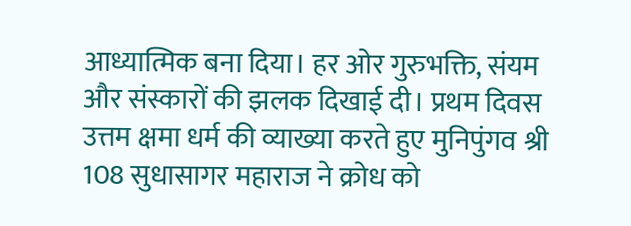आध्यात्मिक बना दिया। हर ओर गुरुभक्ति, संयम और संस्कारों की झलक दिखाई दी। प्रथम दिवस उत्तम क्षमा धर्म की व्याख्या करते हुए मुनिपुंगव श्री 108 सुधासागर महाराज ने क्रोध को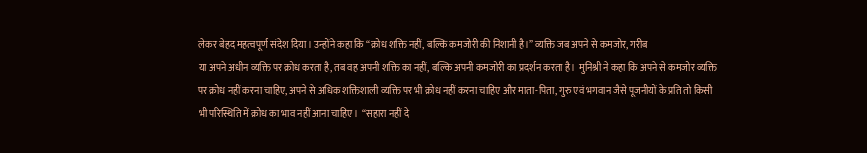लेकर बेहद महत्वपूर्ण संदेश दिया। उन्होंने कहा कि “क्रोध शक्ति नहीं, बल्कि कमजोरी की निशानी है।” व्यक्ति जब अपने से कमजोर, गरीब
या अपने अधीन व्यक्ति पर क्रोध करता है, तब वह अपनी शक्ति का नहीं, बल्कि अपनी कमजोरी का प्रदर्शन करता है।  मुनिश्री ने कहा कि अपने से कमजोर व्यक्ति पर क्रोध नहीं करना चाहिए, अपने से अधिक शक्तिशाली व्यक्ति पर भी क्रोध नहीं करना चाहिए और माता-पिता, गुरु एवं भगवान जैसे पूजनीयों के प्रति तो किसी भी परिस्थिति में क्रोध का भाव नहीं आना चाहिए।  “सहारा नहीं दे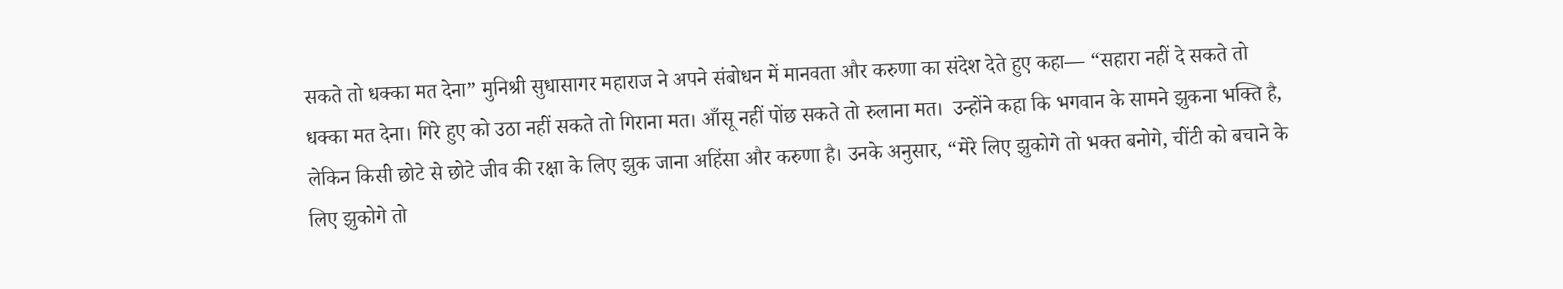सकते तो धक्का मत देना” मुनिश्री सुधासागर महाराज ने अपने संबोधन में मानवता और करुणा का संदेश देते हुए कहा— “सहारा नहीं दे सकते तो धक्का मत देना। गिरे हुए को उठा नहीं सकते तो गिराना मत। आँसू नहीं पोंछ सकते तो रुलाना मत।  उन्होंने कहा कि भगवान के सामने झुकना भक्ति है, लेकिन किसी छोटे से छोटे जीव की रक्षा के लिए झुक जाना अहिंसा और करुणा है। उनके अनुसार, “मेरे लिए झुकोगे तो भक्त बनोगे, चींटी को बचाने के लिए झुकोगे तो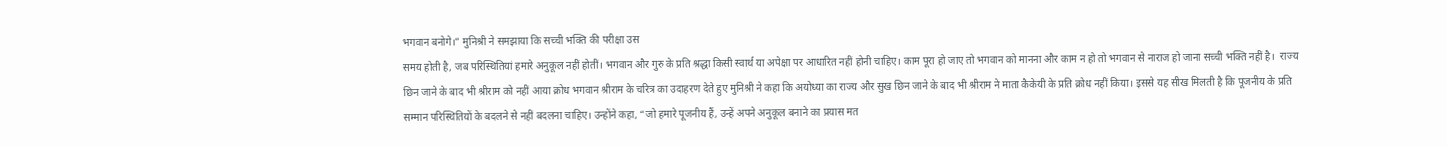भगवान बनोगे।” मुनिश्री ने समझाया कि सच्ची भक्ति की परीक्षा उस
समय होती है, जब परिस्थितियां हमारे अनुकूल नहीं होतीं। भगवान और गुरु के प्रति श्रद्धा किसी स्वार्थ या अपेक्षा पर आधारित नहीं होनी चाहिए। काम पूरा हो जाए तो भगवान को मानना और काम न हो तो भगवान से नाराज हो जाना सच्ची भक्ति नहीं है।  राज्य छिन जाने के बाद भी श्रीराम को नहीं आया क्रोध भगवान श्रीराम के चरित्र का उदाहरण देते हुए मुनिश्री ने कहा कि अयोध्या का राज्य और सुख छिन जाने के बाद भी श्रीराम ने माता कैकेयी के प्रति क्रोध नहीं किया। इससे यह सीख मिलती है कि पूजनीय के प्रति सम्मान परिस्थितियों के बदलने से नहीं बदलना चाहिए। उन्होंने कहा, “जो हमारे पूजनीय हैं, उन्हें अपने अनुकूल बनाने का प्रयास मत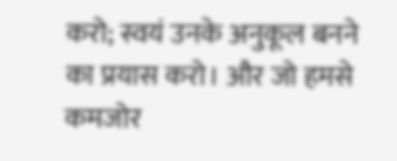करो; स्वयं उनके अनुकूल बनने का प्रयास करो। और जो हमसे कमजोर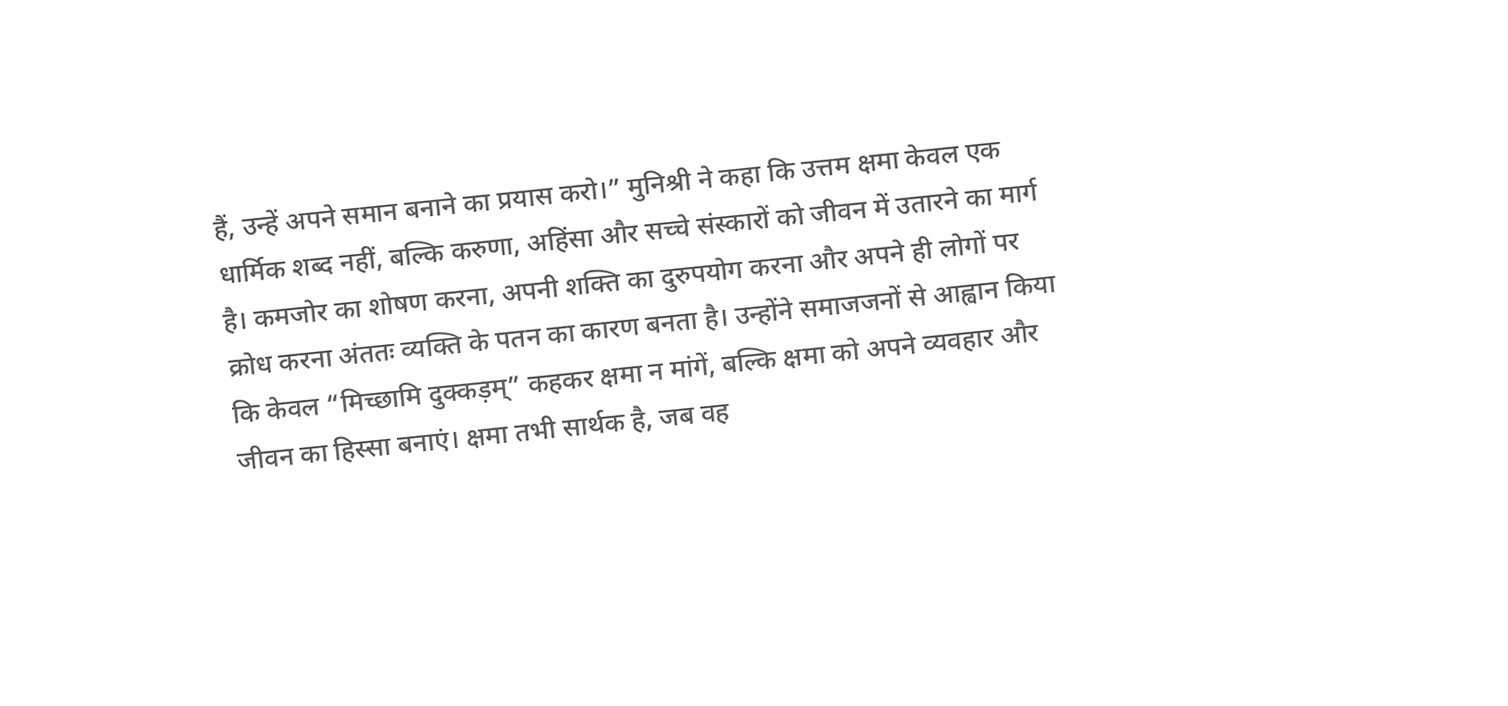हैं, उन्हें अपने समान बनाने का प्रयास करो।” मुनिश्री ने कहा कि उत्तम क्षमा केवल एक धार्मिक शब्द नहीं, बल्कि करुणा, अहिंसा और सच्चे संस्कारों को जीवन में उतारने का मार्ग
है। कमजोर का शोषण करना, अपनी शक्ति का दुरुपयोग करना और अपने ही लोगों पर क्रोध करना अंततः व्यक्ति के पतन का कारण बनता है। उन्होंने समाजजनों से आह्वान किया कि केवल “मिच्छामि दुक्कड़म्” कहकर क्षमा न मांगें, बल्कि क्षमा को अपने व्यवहार और जीवन का हिस्सा बनाएं। क्षमा तभी सार्थक है, जब वह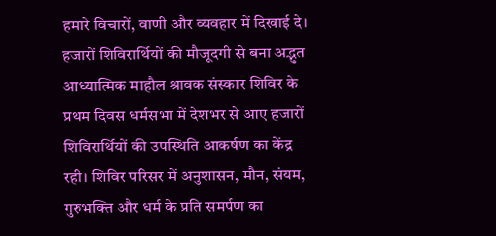हमारे विचारों, वाणी और व्यवहार में दिखाई दे। हजारों शिविरार्थियों की मौजूदगी से बना अद्भुत आध्यात्मिक माहौल श्रावक संस्कार शिविर के प्रथम दिवस धर्मसभा में देशभर से आए हजारों शिविरार्थियों की उपस्थिति आकर्षण का केंद्र रही। शिविर परिसर में अनुशासन, मौन, संयम, गुरुभक्ति और धर्म के प्रति समर्पण का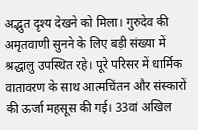अद्भुत दृश्य देखने को मिला। गुरुदेव की अमृतवाणी सुनने के लिए बड़ी संख्या में श्रद्धालु उपस्थित रहे। पूरे परिसर में धार्मिक वातावरण के साथ आत्मचिंतन और संस्कारों की ऊर्जा महसूस की गई। 33वां अखिल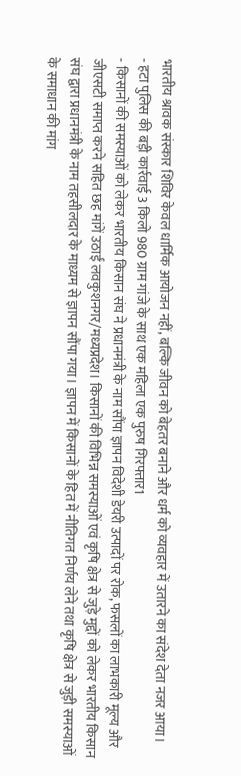भारतीय श्रावक संस्कार शिविर केवल धार्मिक आयोजन नहीं, बल्कि जीवन को बेहतर बनाने और धर्म को व्यवहार में उतारने का संदेश देता नजर आया।
- हटा पुलिस की बड़ी कार्रवाई 3 किलो 980 ग्राम गांजे के साथ एक महिला एक पुरुष गिरफ्तार1
- किसानों की समस्याओं को लेकर भारतीय किसान संघ ने प्रधानमंत्री के नाम सौंपा ज्ञापन विदेशी डेयरी उत्पादों पर रोक, फसलों का लाभकारी मूल्य और जीएसटी समाप्त करने सहित छह मांगें उठाईं लवकुशनगर/मध्यप्रदेश। किसानों की विभिन्न समस्याओं एवं कृषि क्षेत्र से जुड़े मुद्दों को लेकर भारतीय किसान संघ द्वारा प्रधानमंत्री के नाम तहसीलदार के माध्यम से ज्ञापन सौंपा गया। ज्ञापन में किसानों के हित में नीतिगत निर्णय लेने तथा कृषि क्षेत्र से जुड़ी समस्याओं के समाधान की मांग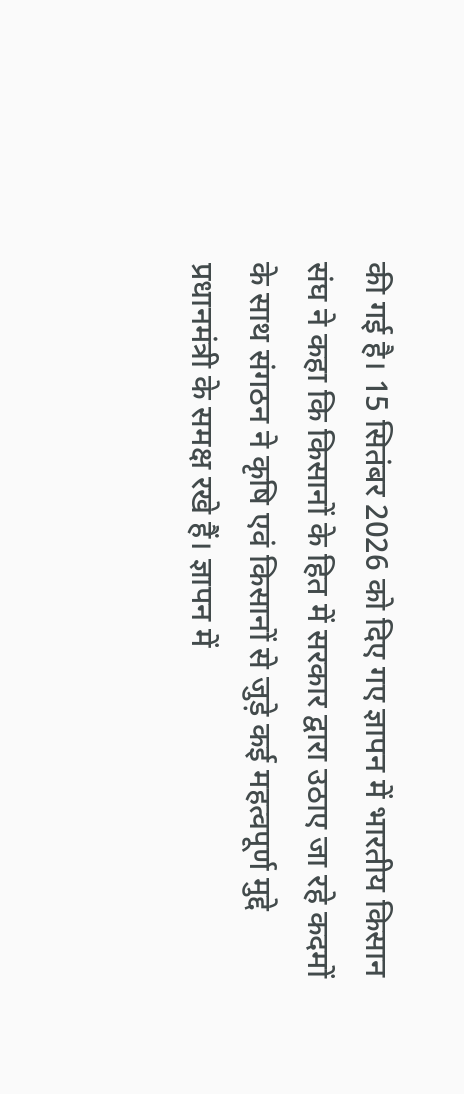की गई है। 15 सितंबर 2026 को दिए गए ज्ञापन में भारतीय किसान संघ ने कहा कि किसानों के हित में सरकार द्वारा उठाए जा रहे कदमों के साथ संगठन ने कृषि एवं किसानों से जुड़े कई महत्वपूर्ण मुद्दे प्रधानमंत्री के समक्ष रखे हैं। ज्ञापन में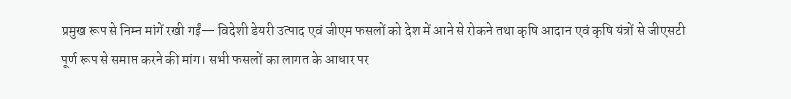प्रमुख रूप से निम्न मांगें रखी गईं— विदेशी डेयरी उत्पाद एवं जीएम फसलों को देश में आने से रोकने तथा कृषि आदान एवं कृषि यंत्रों से जीएसटी पूर्ण रूप से समाप्त करने की मांग। सभी फसलों का लागत के आधार पर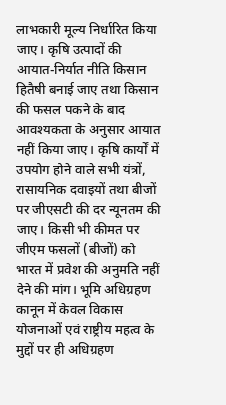लाभकारी मूल्य निर्धारित किया जाए। कृषि उत्पादों की आयात-निर्यात नीति किसान हितैषी बनाई जाए तथा किसान की फसल पकने के बाद आवश्यकता के अनुसार आयात नहीं किया जाए। कृषि कार्यों में उपयोग होने वाले सभी यंत्रों, रासायनिक दवाइयों तथा बीजों पर जीएसटी की दर न्यूनतम की जाए। किसी भी कीमत पर जीएम फसलों (बीजों) को भारत में प्रवेश की अनुमति नहीं देने की मांग। भूमि अधिग्रहण कानून में केवल विकास योजनाओं एवं राष्ट्रीय महत्व के मुद्दों पर ही अधिग्रहण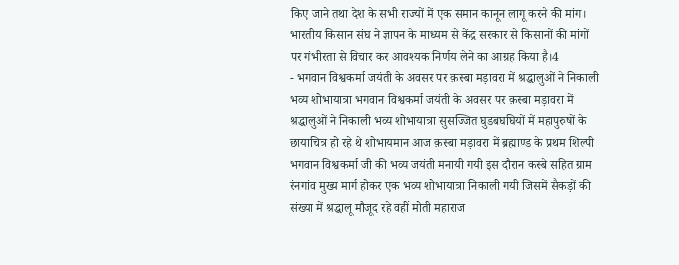किए जाने तथा देश के सभी राज्यों में एक समान कानून लागू करने की मांग। भारतीय किसान संघ ने ज्ञापन के माध्यम से केंद्र सरकार से किसानों की मांगों पर गंभीरता से विचार कर आवश्यक निर्णय लेने का आग्रह किया है।4
- भगवान विश्वकर्मा जयंती के अवसर पर क़स्बा मड़ावरा में श्रद्धालुओं ने निकाली भव्य शोभायात्रा भगवान विश्वकर्मा जयंती के अवसर पर क़स्बा मड़ावरा में श्रद्धालुओं ने निकाली भव्य शोभायात्रा सुसज्जित घुडबघघियों में महापुरुषों के छायाचित्र हो रहे थे शोभायमान आज क़स्बा मड़ावरा में ब्रह्माण्ड के प्रथम शिल्पी भगवान विश्वकर्मा जी की भव्य जयंती मनायी गयी इस दौरान कस्बे सहित ग्राम रंनगांव मुख्य मार्ग होकर एक भव्य शोभायात्रा निकाली गयी जिसमें सैकड़ों की संख्या में श्रद्धालू मौजूद रहे वहीं मोती महाराज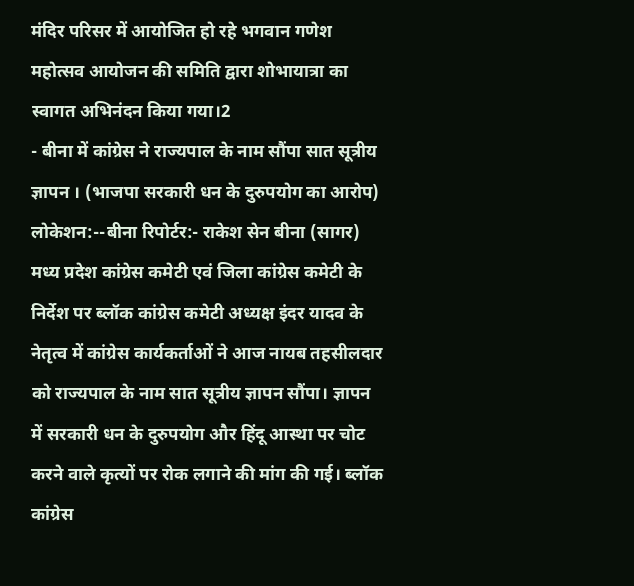मंदिर परिसर में आयोजित हो रहे भगवान गणेश महोत्सव आयोजन की समिति द्वारा शोभायात्रा का स्वागत अभिनंदन किया गया।2
- बीना में कांग्रेस ने राज्यपाल के नाम सौंपा सात सूत्रीय ज्ञापन । (भाजपा सरकारी धन के दुरुपयोग का आरोप) लोकेशन:--बीना रिपोर्टर:- राकेश सेन बीना (सागर) मध्य प्रदेश कांग्रेस कमेटी एवं जिला कांग्रेस कमेटी के निर्देश पर ब्लॉक कांग्रेस कमेटी अध्यक्ष इंदर यादव के नेतृत्व में कांग्रेस कार्यकर्ताओं ने आज नायब तहसीलदार को राज्यपाल के नाम सात सूत्रीय ज्ञापन सौंपा। ज्ञापन में सरकारी धन के दुरुपयोग और हिंदू आस्था पर चोट करने वाले कृत्यों पर रोक लगाने की मांग की गई। ब्लॉक कांग्रेस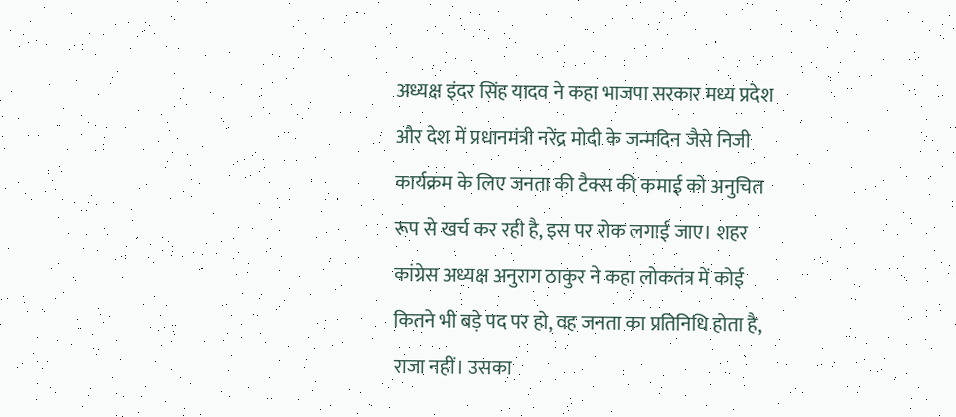अध्यक्ष इंदर सिंह यादव ने कहा भाजपा सरकार मध्य प्रदेश और देश में प्रधानमंत्री नरेंद्र मोदी के जन्मदिन जैसे निजी कार्यक्रम के लिए जनता की टैक्स की कमाई को अनुचित रूप से खर्च कर रही है, इस पर रोक लगाई जाए। शहर कांग्रेस अध्यक्ष अनुराग ठाकुर ने कहा लोकतंत्र में कोई कितने भी बड़े पद पर हो, वह जनता का प्रतिनिधि होता है, राजा नहीं। उसका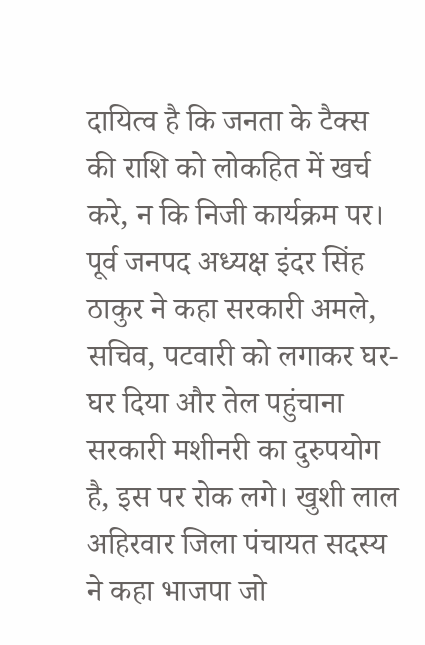दायित्व है कि जनता के टैक्स की राशि को लोकहित में खर्च करे, न कि निजी कार्यक्रम पर। पूर्व जनपद अध्यक्ष इंदर सिंह ठाकुर ने कहा सरकारी अमले, सचिव, पटवारी को लगाकर घर-घर दिया और तेल पहुंचाना सरकारी मशीनरी का दुरुपयोग है, इस पर रोक लगे। खुशी लाल अहिरवार जिला पंचायत सदस्य ने कहा भाजपा जो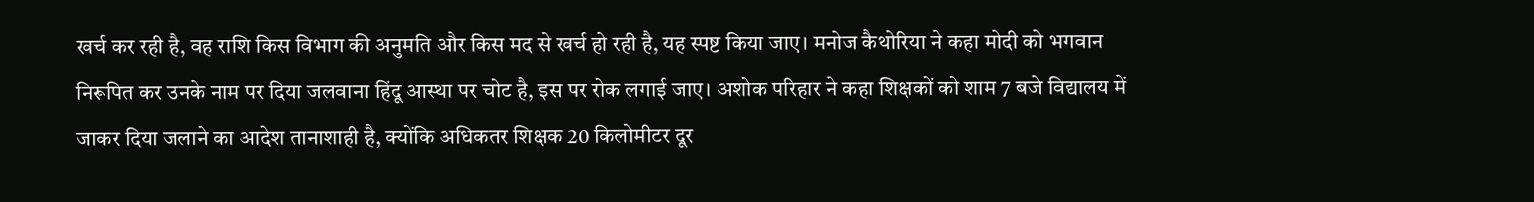खर्च कर रही है, वह राशि किस विभाग की अनुमति और किस मद से खर्च हो रही है, यह स्पष्ट किया जाए। मनोज कैथोरिया ने कहा मोदी को भगवान निरूपित कर उनके नाम पर दिया जलवाना हिंदू आस्था पर चोट है, इस पर रोक लगाई जाए। अशोक परिहार ने कहा शिक्षकों को शाम 7 बजे विद्यालय में जाकर दिया जलाने का आदेश तानाशाही है, क्योंकि अधिकतर शिक्षक 20 किलोमीटर दूर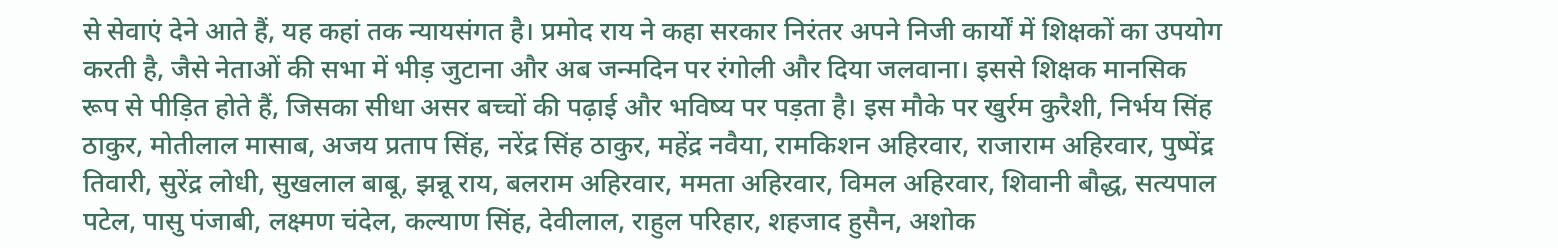से सेवाएं देने आते हैं, यह कहां तक न्यायसंगत है। प्रमोद राय ने कहा सरकार निरंतर अपने निजी कार्यों में शिक्षकों का उपयोग करती है, जैसे नेताओं की सभा में भीड़ जुटाना और अब जन्मदिन पर रंगोली और दिया जलवाना। इससे शिक्षक मानसिक रूप से पीड़ित होते हैं, जिसका सीधा असर बच्चों की पढ़ाई और भविष्य पर पड़ता है। इस मौके पर खुर्रम कुरैशी, निर्भय सिंह ठाकुर, मोतीलाल मासाब, अजय प्रताप सिंह, नरेंद्र सिंह ठाकुर, महेंद्र नवैया, रामकिशन अहिरवार, राजाराम अहिरवार, पुष्पेंद्र तिवारी, सुरेंद्र लोधी, सुखलाल बाबू, झन्नू राय, बलराम अहिरवार, ममता अहिरवार, विमल अहिरवार, शिवानी बौद्ध, सत्यपाल पटेल, पासु पंजाबी, लक्ष्मण चंदेल, कल्याण सिंह, देवीलाल, राहुल परिहार, शहजाद हुसैन, अशोक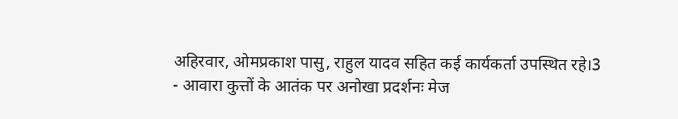अहिरवार, ओमप्रकाश पासु, राहुल यादव सहित कई कार्यकर्ता उपस्थित रहे।3
- आवारा कुत्तों के आतंक पर अनोखा प्रदर्शनः मेज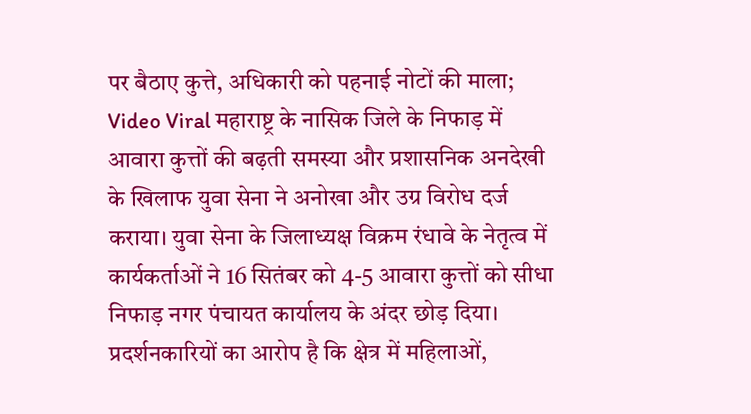पर बैठाए कुत्ते, अधिकारी को पहनाई नोटों की माला; Video Viral महाराष्ट्र के नासिक जिले के निफाड़ में आवारा कुत्तों की बढ़ती समस्या और प्रशासनिक अनदेखी के खिलाफ युवा सेना ने अनोखा और उग्र विरोध दर्ज कराया। युवा सेना के जिलाध्यक्ष विक्रम रंधावे के नेतृत्व में कार्यकर्ताओं ने 16 सितंबर को 4-5 आवारा कुत्तों को सीधा निफाड़ नगर पंचायत कार्यालय के अंदर छोड़ दिया। प्रदर्शनकारियों का आरोप है कि क्षेत्र में महिलाओं,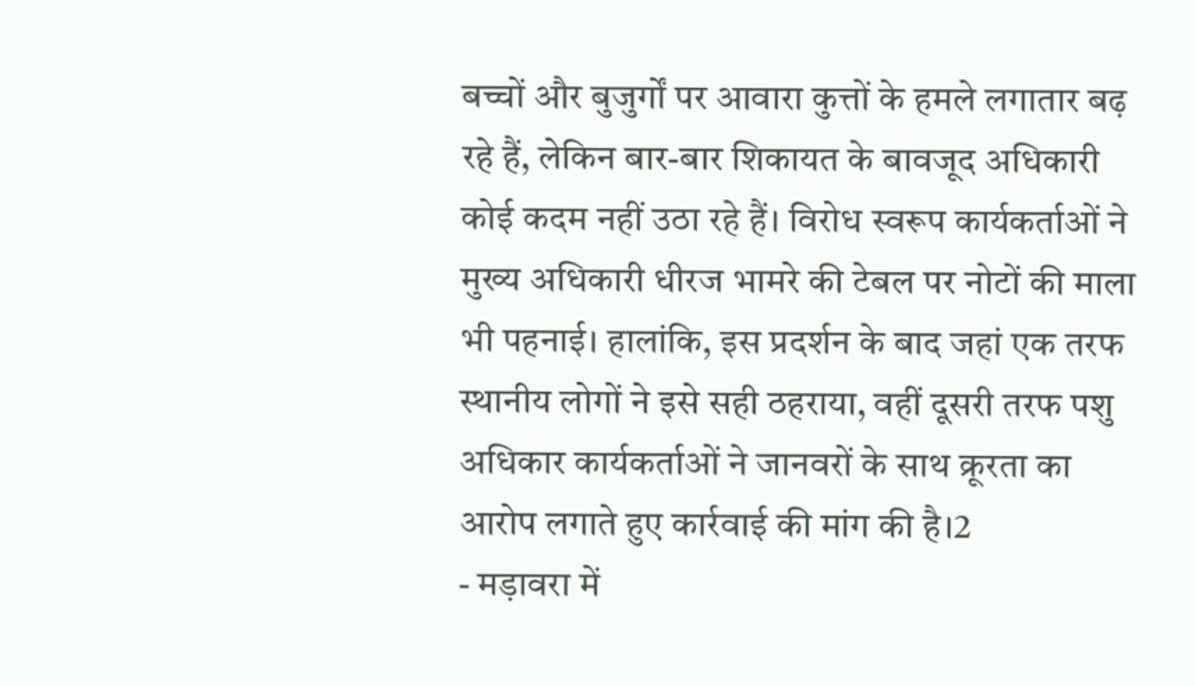बच्चों और बुजुर्गों पर आवारा कुत्तों के हमले लगातार बढ़ रहे हैं, लेकिन बार-बार शिकायत के बावजूद अधिकारी कोई कदम नहीं उठा रहे हैं। विरोध स्वरूप कार्यकर्ताओं ने मुख्य अधिकारी धीरज भामरे की टेबल पर नोटों की माला भी पहनाई। हालांकि, इस प्रदर्शन के बाद जहां एक तरफ स्थानीय लोगों ने इसे सही ठहराया, वहीं दूसरी तरफ पशु अधिकार कार्यकर्ताओं ने जानवरों के साथ क्रूरता का आरोप लगाते हुए कार्रवाई की मांग की है।2
- मड़ावरा में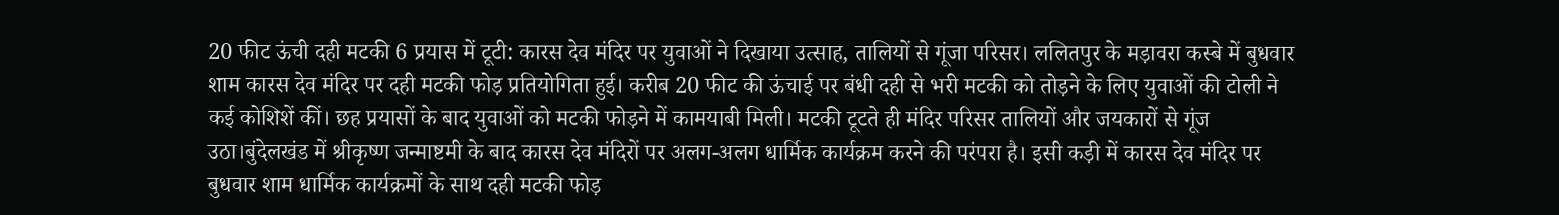20 फीट ऊंची दही मटकी 6 प्रयास में टूटी: कारस देव मंदिर पर युवाओं ने दिखाया उत्साह, तालियों से गूंजा परिसर। ललितपुर के मड़ावरा कस्बे में बुधवार शाम कारस देव मंदिर पर दही मटकी फोड़ प्रतियोगिता हुई। करीब 20 फीट की ऊंचाई पर बंधी दही से भरी मटकी को तोड़ने के लिए युवाओं की टोली ने कई कोशिशें कीं। छह प्रयासों के बाद युवाओं को मटकी फोड़ने में कामयाबी मिली। मटकी टूटते ही मंदिर परिसर तालियों और जयकारों से गूंज उठा।बुंदेलखंड में श्रीकृष्ण जन्माष्टमी के बाद कारस देव मंदिरों पर अलग-अलग धार्मिक कार्यक्रम करने की परंपरा है। इसी कड़ी में कारस देव मंदिर पर बुधवार शाम धार्मिक कार्यक्रमों के साथ दही मटकी फोड़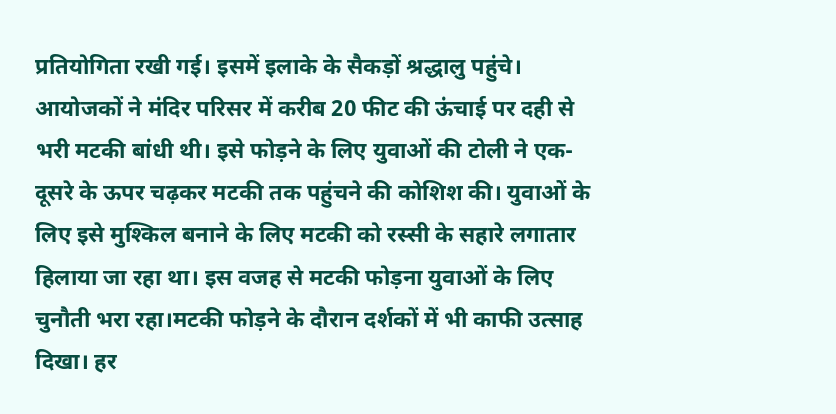प्रतियोगिता रखी गई। इसमें इलाके के सैकड़ों श्रद्धालु पहुंचे। आयोजकों ने मंदिर परिसर में करीब 20 फीट की ऊंचाई पर दही से भरी मटकी बांधी थी। इसे फोड़ने के लिए युवाओं की टोली ने एक-दूसरे के ऊपर चढ़कर मटकी तक पहुंचने की कोशिश की। युवाओं के लिए इसे मुश्किल बनाने के लिए मटकी को रस्सी के सहारे लगातार हिलाया जा रहा था। इस वजह से मटकी फोड़ना युवाओं के लिए चुनौती भरा रहा।मटकी फोड़ने के दौरान दर्शकों में भी काफी उत्साह दिखा। हर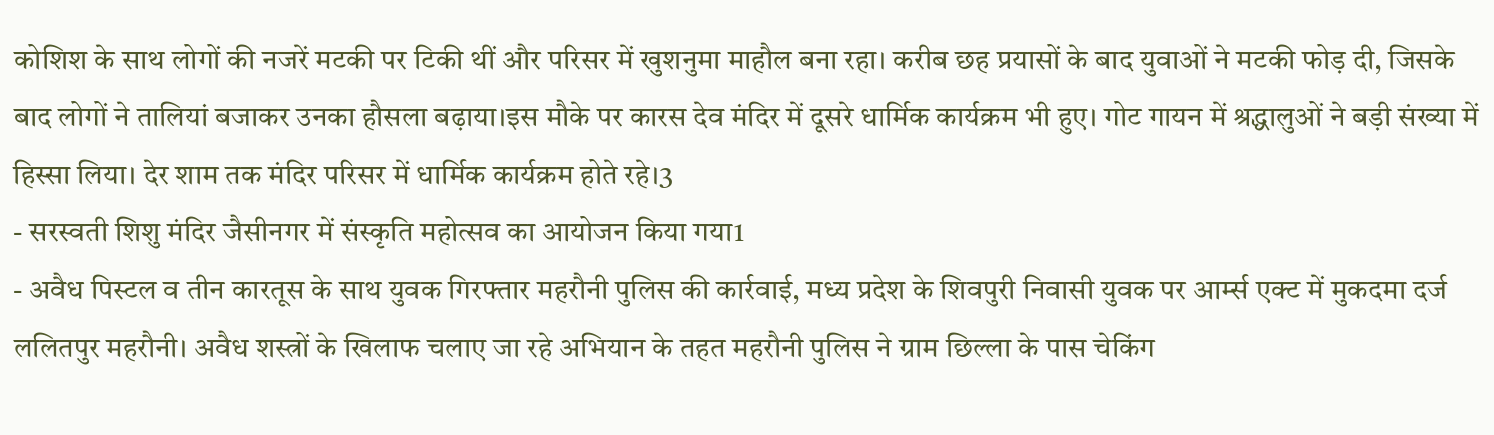कोशिश के साथ लोगों की नजरें मटकी पर टिकी थीं और परिसर में खुशनुमा माहौल बना रहा। करीब छह प्रयासों के बाद युवाओं ने मटकी फोड़ दी, जिसके बाद लोगों ने तालियां बजाकर उनका हौसला बढ़ाया।इस मौके पर कारस देव मंदिर में दूसरे धार्मिक कार्यक्रम भी हुए। गोट गायन में श्रद्धालुओं ने बड़ी संख्या में हिस्सा लिया। देर शाम तक मंदिर परिसर में धार्मिक कार्यक्रम होते रहे।3
- सरस्वती शिशु मंदिर जैसीनगर में संस्कृति महोत्सव का आयोजन किया गया1
- अवैध पिस्टल व तीन कारतूस के साथ युवक गिरफ्तार महरौनी पुलिस की कार्रवाई, मध्य प्रदेश के शिवपुरी निवासी युवक पर आर्म्स एक्ट में मुकदमा दर्ज ललितपुर महरौनी। अवैध शस्त्रों के खिलाफ चलाए जा रहे अभियान के तहत महरौनी पुलिस ने ग्राम छिल्ला के पास चेकिंग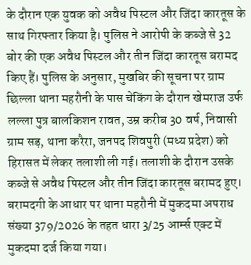के दौरान एक युवक को अवैध पिस्टल और जिंदा कारतूस के साथ गिरफ्तार किया है। पुलिस ने आरोपी के कब्जे से 32 बोर की एक अवैध पिस्टल और तीन जिंदा कारतूस बरामद किए हैं। पुलिस के अनुसार, मुखबिर की सूचना पर ग्राम छिल्ला थाना महरौनी के पास चेकिंग के दौरान खेमराज उर्फ लल्ला पुत्र बालकिशन रावत, उम्र करीब 30 वर्ष, निवासी ग्राम सड़, थाना करैरा, जनपद शिवपुरी (मध्य प्रदेश) को हिरासत में लेकर तलाशी ली गई। तलाशी के दौरान उसके कब्जे से अवैध पिस्टल और तीन जिंदा कारतूस बरामद हुए। बरामदगी के आधार पर थाना महरौनी में मुकदमा अपराध संख्या 379/2026 के तहत धारा 3/25 आर्म्स एक्ट में मुकदमा दर्ज किया गया।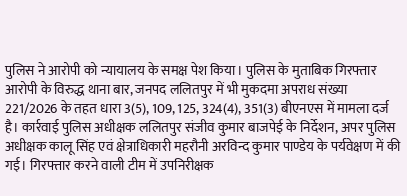पुलिस ने आरोपी को न्यायालय के समक्ष पेश किया। पुलिस के मुताबिक गिरफ्तार आरोपी के विरुद्ध थाना बार, जनपद ललितपुर में भी मुकदमा अपराध संख्या 221/2026 के तहत धारा 3(5), 109, 125, 324(4), 351(3) बीएनएस में मामला दर्ज है। कार्रवाई पुलिस अधीक्षक ललितपुर संजीव कुमार बाजपेई के निर्देशन, अपर पुलिस अधीक्षक कालू सिंह एवं क्षेत्राधिकारी महरौनी अरविन्द कुमार पाण्डेय के पर्यवेक्षण में की गई। गिरफ्तार करने वाली टीम में उपनिरीक्षक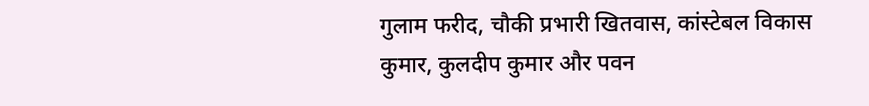गुलाम फरीद, चौकी प्रभारी खितवास, कांस्टेबल विकास कुमार, कुलदीप कुमार और पवन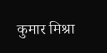कुमार मिश्रा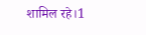शामिल रहे।1